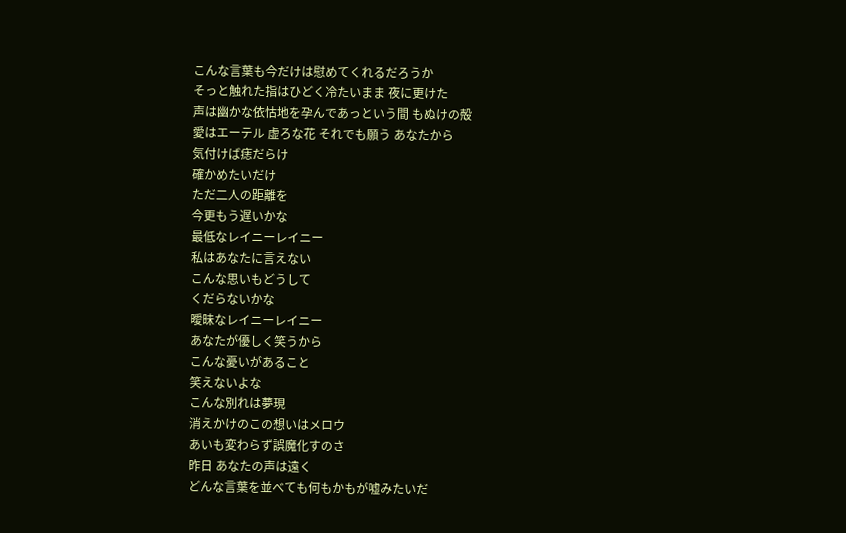こんな言葉も今だけは慰めてくれるだろうか
そっと触れた指はひどく冷たいまま 夜に更けた
声は幽かな依怙地を孕んであっという間 もぬけの殻
愛はエーテル 虚ろな花 それでも願う あなたから
気付けば痣だらけ
確かめたいだけ
ただ二人の距離を
今更もう遅いかな
最低なレイニーレイニー
私はあなたに言えない
こんな思いもどうして
くだらないかな
曖昧なレイニーレイニー
あなたが優しく笑うから
こんな憂いがあること
笑えないよな
こんな別れは夢現
消えかけのこの想いはメロウ
あいも変わらず誤魔化すのさ
昨日 あなたの声は遠く
どんな言葉を並べても何もかもが嘘みたいだ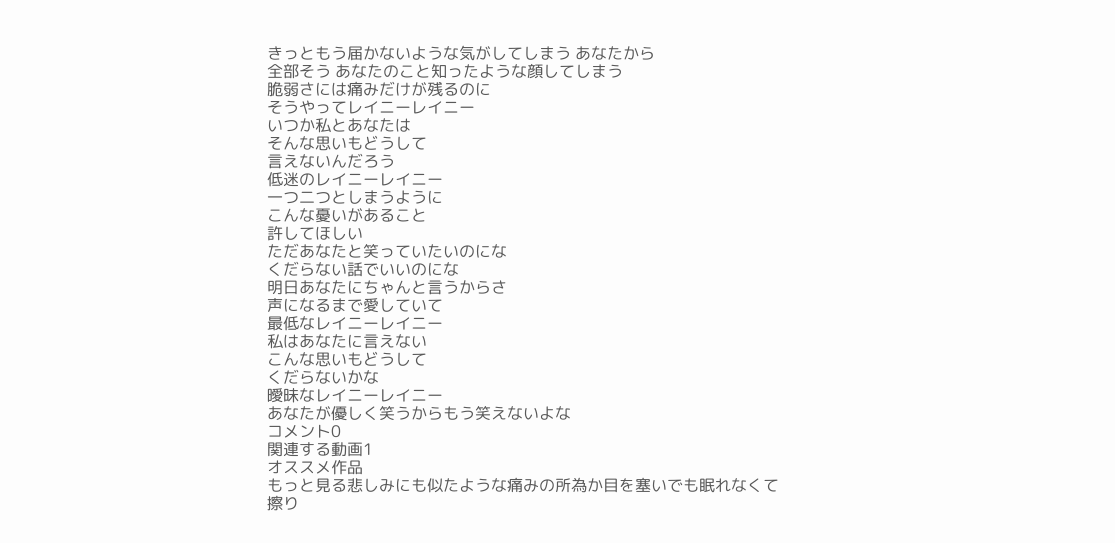きっともう届かないような気がしてしまう あなたから
全部そう あなたのこと知ったような顔してしまう
脆弱さには痛みだけが残るのに
そうやってレイニーレイニー
いつか私とあなたは
そんな思いもどうして
言えないんだろう
低迷のレイニーレイニー
一つ二つとしまうように
こんな憂いがあること
許してほしい
ただあなたと笑っていたいのにな
くだらない話でいいのにな
明日あなたにちゃんと言うからさ
声になるまで愛していて
最低なレイニーレイニー
私はあなたに言えない
こんな思いもどうして
くだらないかな
曖昧なレイニーレイニー
あなたが優しく笑うからもう笑えないよな
コメント0
関連する動画1
オススメ作品
もっと見る悲しみにも似たような痛みの所為か目を塞いでも眠れなくて
擦り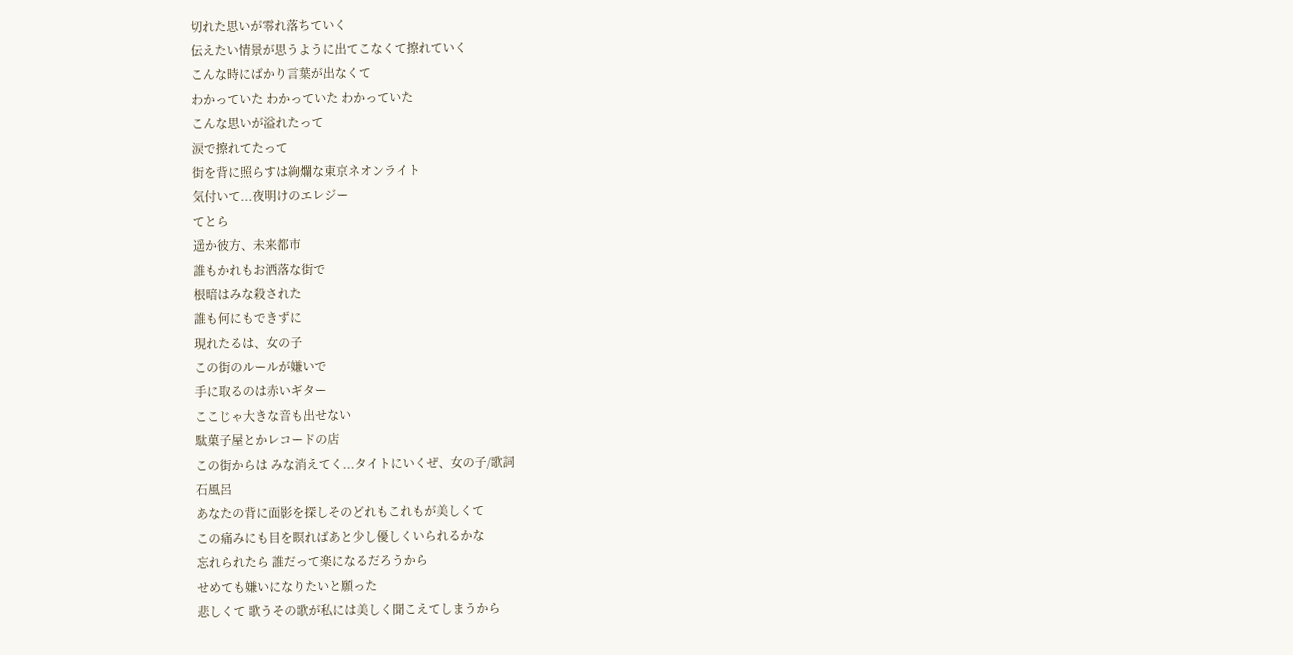切れた思いが零れ落ちていく
伝えたい情景が思うように出てこなくて擦れていく
こんな時にばかり言葉が出なくて
わかっていた わかっていた わかっていた
こんな思いが溢れたって
涙で擦れてたって
街を背に照らすは絢爛な東京ネオンライト
気付いて...夜明けのエレジー
てとら
遥か彼方、未来都市
誰もかれもお洒落な街で
根暗はみな殺された
誰も何にもできずに
現れたるは、女の子
この街のルールが嫌いで
手に取るのは赤いギター
ここじゃ大きな音も出せない
駄菓子屋とかレコードの店
この街からは みな消えてく...タイトにいくぜ、女の子/歌詞
石風呂
あなたの背に面影を探しそのどれもこれもが美しくて
この痛みにも目を瞑ればあと少し優しくいられるかな
忘れられたら 誰だって楽になるだろうから
せめても嫌いになりたいと願った
悲しくて 歌うその歌が私には美しく聞こえてしまうから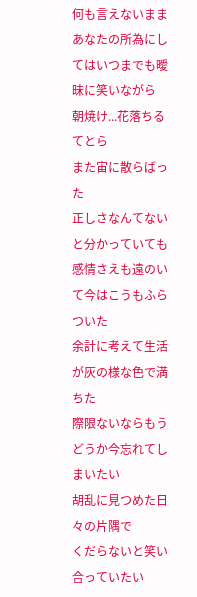何も言えないまま あなたの所為にしてはいつまでも曖昧に笑いながら
朝焼け...花落ちる
てとら
また宙に散らばった
正しさなんてないと分かっていても
感情さえも遠のいて今はこうもふらついた
余計に考えて生活が灰の様な色で満ちた
際限ないならもうどうか今忘れてしまいたい
胡乱に見つめた日々の片隅で
くだらないと笑い合っていたい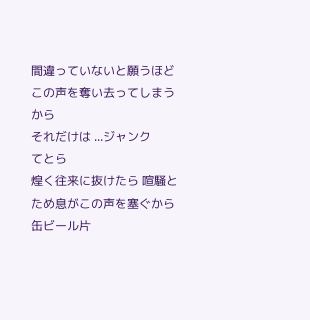間違っていないと願うほど
この声を奪い去ってしまうから
それだけは ...ジャンク
てとら
煌く往来に抜けたら 喧騒とため息がこの声を塞ぐから
缶ビール片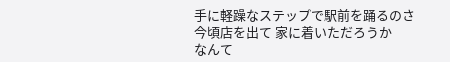手に軽躁なステップで駅前を踊るのさ
今頃店を出て 家に着いただろうか
なんて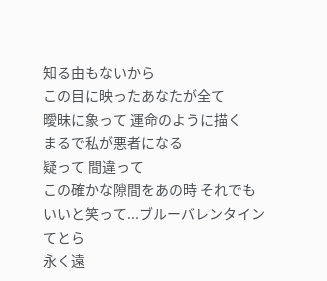知る由もないから
この目に映ったあなたが全て
曖昧に象って 運命のように描く
まるで私が悪者になる
疑って 間違って
この確かな隙間をあの時 それでもいいと笑って...ブルーバレンタイン
てとら
永く遠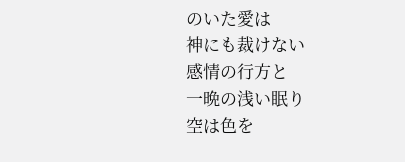のいた愛は
神にも裁けない
感情の行方と
一晩の浅い眠り
空は色を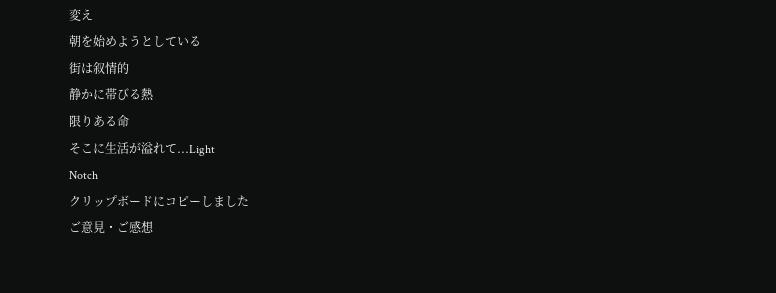変え
朝を始めようとしている
街は叙情的
静かに帯びる熱
限りある命
そこに生活が溢れて...Light
Notch
クリップボードにコピーしました
ご意見・ご感想